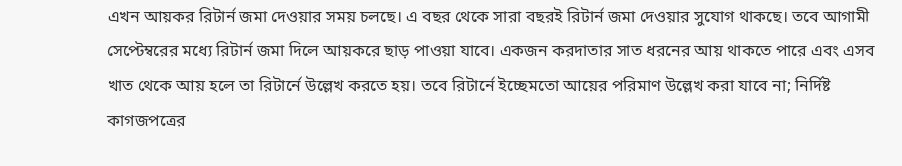এখন আয়কর রিটার্ন জমা দেওয়ার সময় চলছে। এ বছর থেকে সারা বছরই রিটার্ন জমা দেওয়ার সুযোগ থাকছে। তবে আগামী সেপ্টেম্বরের মধ্যে রিটার্ন জমা দিলে আয়করে ছাড় পাওয়া যাবে। একজন করদাতার সাত ধরনের আয় থাকতে পারে এবং এসব খাত থেকে আয় হলে তা রিটার্নে উল্লেখ করতে হয়। তবে রিটার্নে ইচ্ছেমতো আয়ের পরিমাণ উল্লেখ করা যাবে না; নির্দিষ্ট কাগজপত্রের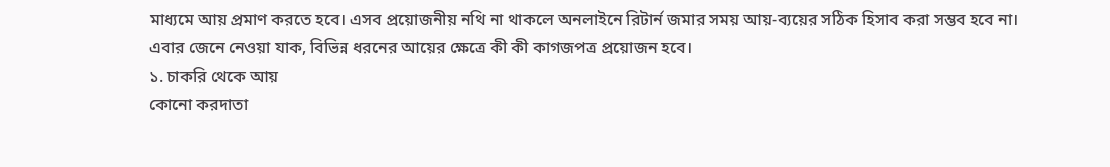মাধ্যমে আয় প্রমাণ করতে হবে। এসব প্রয়োজনীয় নথি না থাকলে অনলাইনে রিটার্ন জমার সময় আয়-ব্যয়ের সঠিক হিসাব করা সম্ভব হবে না।
এবার জেনে নেওয়া যাক, বিভিন্ন ধরনের আয়ের ক্ষেত্রে কী কী কাগজপত্র প্রয়োজন হবে।
১. চাকরি থেকে আয়
কোনো করদাতা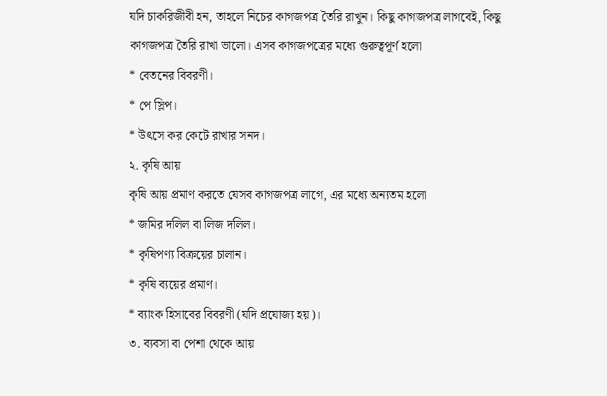যদি চাকরিজীবী হন, তাহলে নিচের কাগজপত্র তৈরি রাখুন। কিছু কাগজপত্র লাগবেই, কিছু কাগজপত্র তৈরি রাখা ভালো। এসব কাগজপত্রের মধ্যে গুরুত্বপূর্ণ হলো
* বেতনের বিবরণী।
* পে স্লিপ।
* উৎসে কর কেটে রাখার সনদ।
২. কৃষি আয়
কৃষি আয় প্রমাণ করতে যেসব কাগজপত্র লাগে, এর মধ্যে অন্যতম হলো
* জমির দলিল বা লিজ দলিল।
* কৃষিপণ্য বিক্রয়ের চালান।
* কৃষি ব্যয়ের প্রমাণ।
* ব্যাংক হিসাবের বিবরণী (যদি প্রযোজ্য হয়)।
৩. ব্যবসা বা পেশা থেকে আয়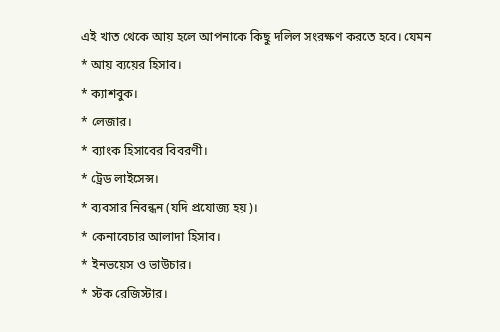এই খাত থেকে আয় হলে আপনাকে কিছু দলিল সংরক্ষণ করতে হবে। যেমন
* আয় ব্যয়ের হিসাব।
* ক্যাশবুক।
* লেজার।
* ব্যাংক হিসাবের বিবরণী।
* ট্রেড লাইসেন্স।
* ব্যবসার নিবন্ধন (যদি প্রযোজ্য হয়)।
* কেনাবেচার আলাদা হিসাব।
* ইনভয়েস ও ভাউচার।
* স্টক রেজিস্টার।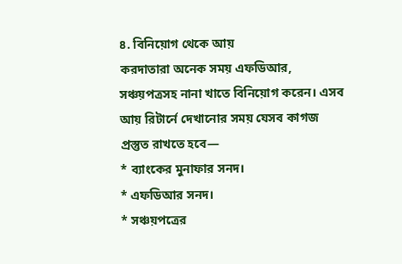৪. বিনিয়োগ থেকে আয়
করদাতারা অনেক সময় এফডিআর, সঞ্চয়পত্রসহ নানা খাতে বিনিয়োগ করেন। এসব আয় রিটার্নে দেখানোর সময় যেসব কাগজ প্রস্তুত রাখতে হবে—
* ব্যাংকের মুনাফার সনদ।
* এফডিআর সনদ।
* সঞ্চয়পত্রের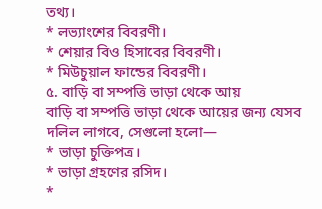তথ্য।
* লভ্যাংশের বিবরণী।
* শেয়ার বিও হিসাবের বিবরণী।
* মিউচুয়াল ফান্ডের বিবরণী।
৫. বাড়ি বা সম্পত্তি ভাড়া থেকে আয়
বাড়ি বা সম্পত্তি ভাড়া থেকে আয়ের জন্য যেসব দলিল লাগবে, সেগুলো হলো—
* ভাড়া চুক্তিপত্র।
* ভাড়া গ্রহণের রসিদ।
*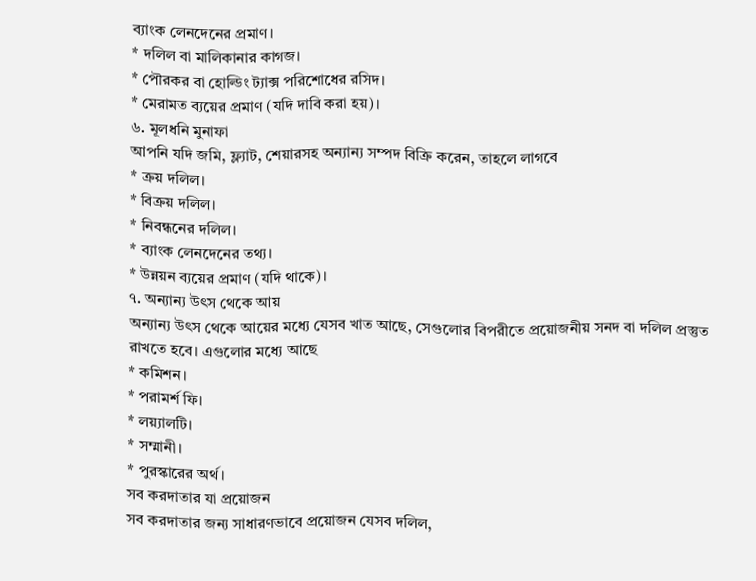ব্যাংক লেনদেনের প্রমাণ।
* দলিল বা মালিকানার কাগজ।
* পৌরকর বা হোল্ডিং ট্যাক্স পরিশোধের রসিদ।
* মেরামত ব্যয়ের প্রমাণ (যদি দাবি করা হয়)।
৬. মূলধনি মুনাফা
আপনি যদি জমি, ফ্ল্যাট, শেয়ারসহ অন্যান্য সম্পদ বিক্রি করেন, তাহলে লাগবে
* ক্রয় দলিল।
* বিক্রয় দলিল।
* নিবন্ধনের দলিল।
* ব্যাংক লেনদেনের তথ্য।
* উন্নয়ন ব্যয়ের প্রমাণ (যদি থাকে)।
৭. অন্যান্য উৎস থেকে আয়
অন্যান্য উৎস থেকে আয়ের মধ্যে যেসব খাত আছে, সেগুলোর বিপরীতে প্রয়োজনীয় সনদ বা দলিল প্রস্তুত রাখতে হবে। এগুলোর মধ্যে আছে
* কমিশন।
* পরামর্শ ফি।
* লয়্যালটি।
* সম্মানী।
* পুরস্কারের অর্থ।
সব করদাতার যা প্রয়োজন
সব করদাতার জন্য সাধারণভাবে প্রয়োজন যেসব দলিল,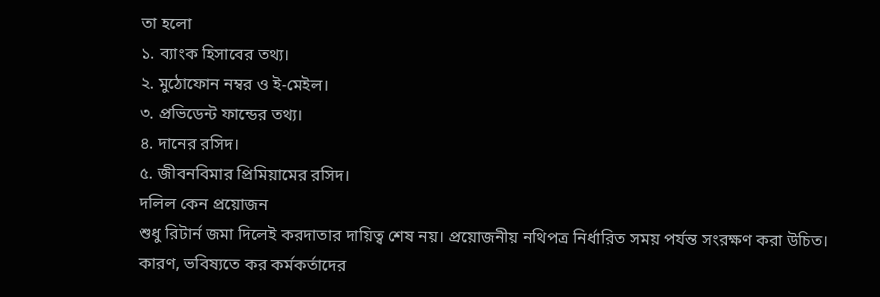তা হলো
১. ব্যাংক হিসাবের তথ্য।
২. মুঠোফোন নম্বর ও ই-মেইল।
৩. প্রভিডেন্ট ফান্ডের তথ্য।
৪. দানের রসিদ।
৫. জীবনবিমার প্রিমিয়ামের রসিদ।
দলিল কেন প্রয়োজন
শুধু রিটার্ন জমা দিলেই করদাতার দায়িত্ব শেষ নয়। প্রয়োজনীয় নথিপত্র নির্ধারিত সময় পর্যন্ত সংরক্ষণ করা উচিত। কারণ, ভবিষ্যতে কর কর্মকর্তাদের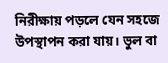নিরীক্ষায় পড়লে যেন সহজে উপস্থাপন করা যায়। ভুল বা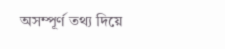অসম্পূর্ণ তথ্য দিয়ে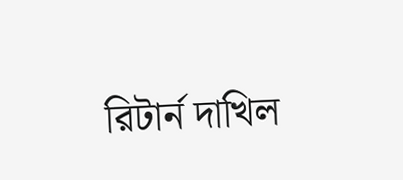রিটার্ন দাখিল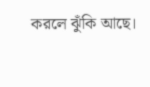করলে ঝুঁকি আছে।